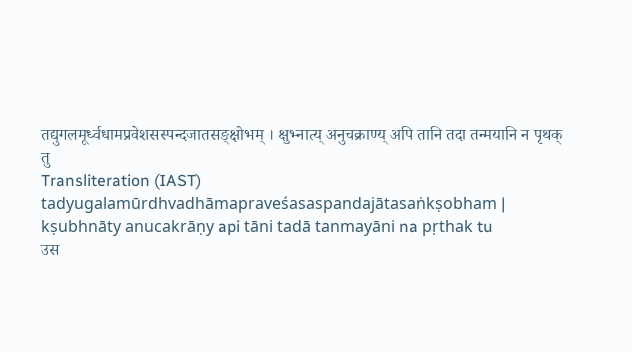तद्युगलमूर्ध्वधामप्रवेशसस्पन्दजातसङ्क्षोभम् । क्षुभ्नात्य् अनुचक्राण्य् अपि तानि तदा तन्मयानि न पृथक् तु
Transliteration (IAST)
tadyugalamūrdhvadhāmapraveśasaspandajātasaṅkṣobham | kṣubhnāty anucakrāṇy api tāni tadā tanmayāni na pṛthak tu
उस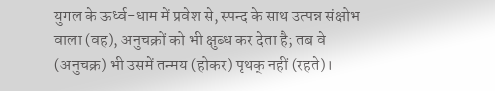युगल के ऊर्ध्व-धाम में प्रवेश से, स्पन्द के साथ उत्पन्न संक्षोभ वाला (वह), अनुचक्रों को भी क्षुब्ध कर देता है; तब वे (अनुचक्र) भी उसमें तन्मय (होकर) पृथक् नहीं (रहते)।